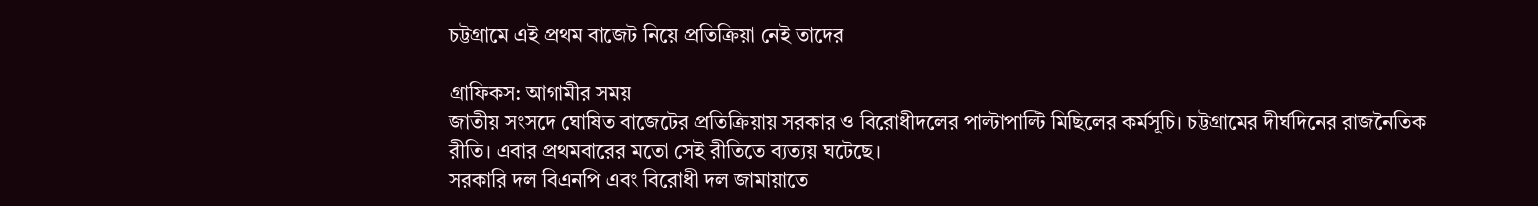চট্টগ্রামে এই প্রথম বাজেট নিয়ে প্রতিক্রিয়া নেই তাদের

গ্রাফিকস: আগামীর সময়
জাতীয় সংসদে ঘোষিত বাজেটের প্রতিক্রিয়ায় সরকার ও বিরোধীদলের পাল্টাপাল্টি মিছিলের কর্মসূচি। চট্টগ্রামের দীর্ঘদিনের রাজনৈতিক রীতি। এবার প্রথমবারের মতো সেই রীতিতে ব্যত্যয় ঘটেছে।
সরকারি দল বিএনপি এবং বিরোধী দল জামায়াতে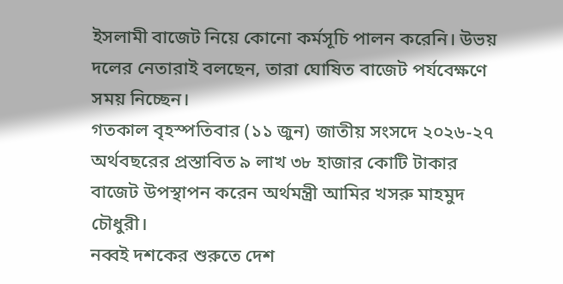ইসলামী বাজেট নিয়ে কোনো কর্মসূচি পালন করেনি। উভয় দলের নেতারাই বলছেন, তারা ঘোষিত বাজেট পর্যবেক্ষণে সময় নিচ্ছেন।
গতকাল বৃহস্পতিবার (১১ জুন) জাতীয় সংসদে ২০২৬-২৭ অর্থবছরের প্রস্তাবিত ৯ লাখ ৩৮ হাজার কোটি টাকার বাজেট উপস্থাপন করেন অর্থমন্ত্রী আমির খসরু মাহমুদ চৌধুরী।
নব্বই দশকের শুরুতে দেশ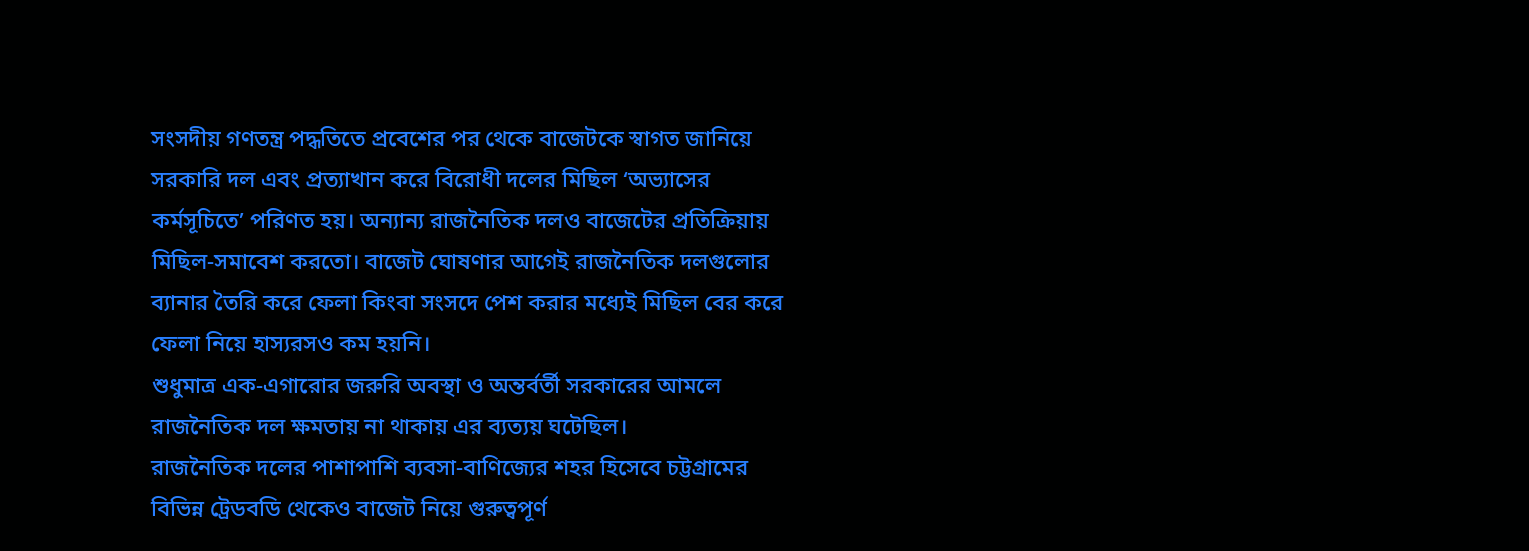সংসদীয় গণতন্ত্র পদ্ধতিতে প্রবেশের পর থেকে বাজেটকে স্বাগত জানিয়ে সরকারি দল এবং প্রত্যাখান করে বিরোধী দলের মিছিল ‘অভ্যাসের কর্মসূচিতে’ পরিণত হয়। অন্যান্য রাজনৈতিক দলও বাজেটের প্রতিক্রিয়ায় মিছিল-সমাবেশ করতো। বাজেট ঘোষণার আগেই রাজনৈতিক দলগুলোর ব্যানার তৈরি করে ফেলা কিংবা সংসদে পেশ করার মধ্যেই মিছিল বের করে ফেলা নিয়ে হাস্যরসও কম হয়নি।
শুধুমাত্র এক-এগারোর জরুরি অবস্থা ও অন্তর্বর্তী সরকারের আমলে রাজনৈতিক দল ক্ষমতায় না থাকায় এর ব্যত্যয় ঘটেছিল।
রাজনৈতিক দলের পাশাপাশি ব্যবসা-বাণিজ্যের শহর হিসেবে চট্টগ্রামের বিভিন্ন ট্রেডবডি থেকেও বাজেট নিয়ে গুরুত্বপূর্ণ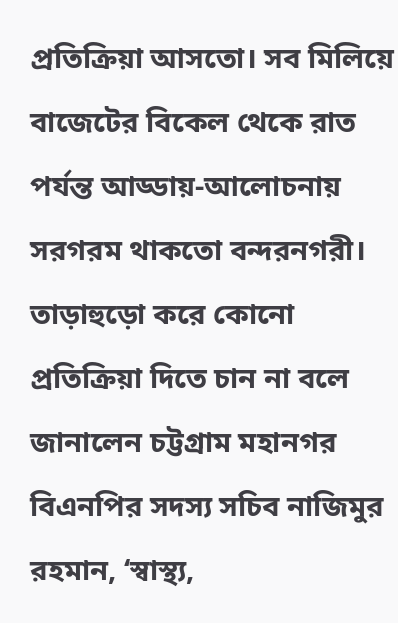প্রতিক্রিয়া আসতো। সব মিলিয়ে বাজেটের বিকেল থেকে রাত পর্যন্ত আড্ডায়-আলোচনায় সরগরম থাকতো বন্দরনগরী।
তাড়াহুড়ো করে কোনো প্রতিক্রিয়া দিতে চান না বলে জানালেন চট্টগ্রাম মহানগর বিএনপির সদস্য সচিব নাজিমুর রহমান, ‘স্বাস্থ্য,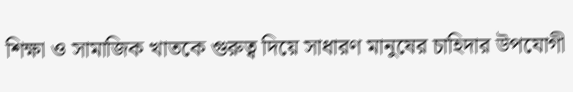শিক্ষা ও সামাজিক খাতকে গুরুত্ব দিয়ে সাধারণ মানুষের চাহিদার উপযোগী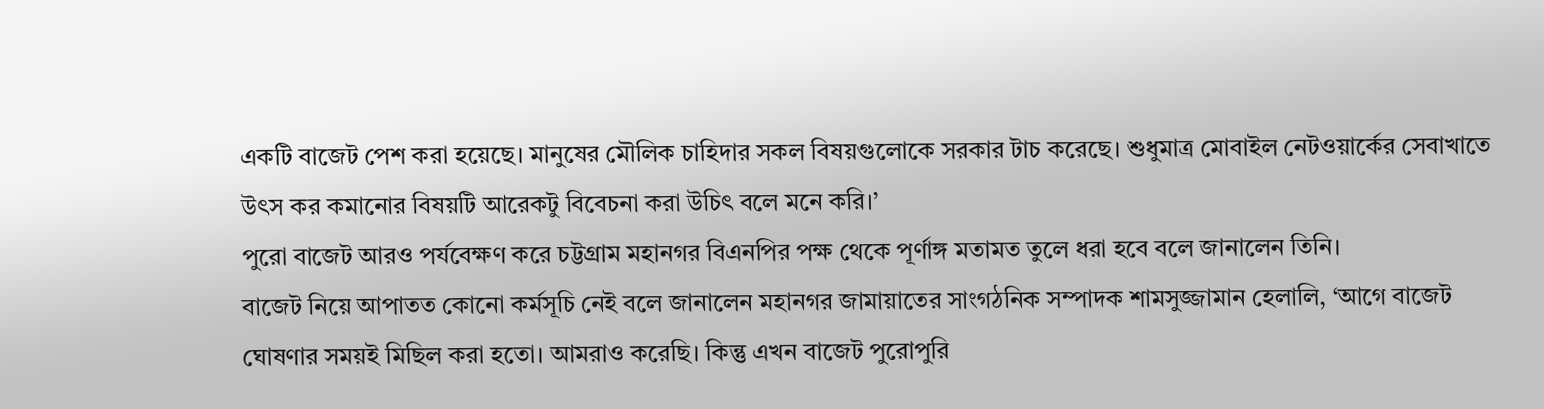একটি বাজেট পেশ করা হয়েছে। মানুষের মৌলিক চাহিদার সকল বিষয়গুলোকে সরকার টাচ করেছে। শুধুমাত্র মোবাইল নেটওয়ার্কের সেবাখাতে উৎস কর কমানোর বিষয়টি আরেকটু বিবেচনা করা উচিৎ বলে মনে করি।’
পুরো বাজেট আরও পর্যবেক্ষণ করে চট্টগ্রাম মহানগর বিএনপির পক্ষ থেকে পূর্ণাঙ্গ মতামত তুলে ধরা হবে বলে জানালেন তিনি।
বাজেট নিয়ে আপাতত কোনো কর্মসূচি নেই বলে জানালেন মহানগর জামায়াতের সাংগঠনিক সম্পাদক শামসুজ্জামান হেলালি, ‘আগে বাজেট ঘোষণার সময়ই মিছিল করা হতো। আমরাও করেছি। কিন্তু এখন বাজেট পুরোপুরি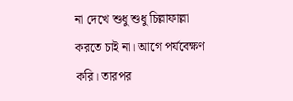না দেখে শুধু শুধু চিল্লাফাল্লা করতে চাই না। আগে পর্যবেক্ষণ করি। তারপর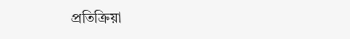প্রতিক্রিয়া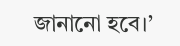জানানো হবে।’